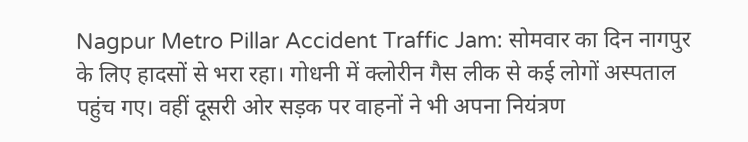Nagpur Metro Pillar Accident Traffic Jam: सोमवार का दिन नागपुर के लिए हादसों से भरा रहा। गोधनी में क्लोरीन गैस लीक से कई लोगों अस्पताल पहुंच गए। वहीं दूसरी ओर सड़क पर वाहनों ने भी अपना नियंत्रण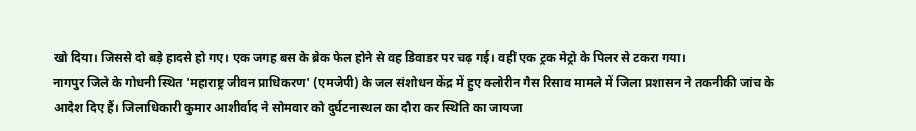खो दिया। जिससे दो बड़े हादसे हो गए। एक जगह बस के ब्रेक फेल होने से वह डिवाडर पर चढ़ गई। वहीं एक ट्रक मेट्रो के पिलर से टकरा गया।
नागपुर जिले के गोधनी स्थित 'महाराष्ट्र जीवन प्राधिकरण' (एमजेपी) के जल संशोधन केंद्र में हुए क्लोरीन गैस रिसाव मामले में जिला प्रशासन ने तकनीकी जांच के आदेश दिए हैं। जिलाधिकारी कुमार आशीर्वाद ने सोमवार को दुर्घटनास्थल का दौरा कर स्थिति का जायजा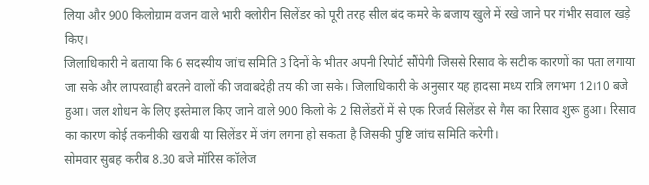लिया और 900 किलोग्राम वजन वाले भारी क्लोरीन सिलेंडर को पूरी तरह सील बंद कमरे के बजाय खुले में रखे जाने पर गंभीर सवाल खड़े किए।
जिलाधिकारी ने बताया कि 6 सदस्यीय जांच समिति 3 दिनों के भीतर अपनी रिपोर्ट सौंपेगी जिससे रिसाव के सटीक कारणों का पता लगाया जा सके और लापरवाही बरतने वालों की जवाबदेही तय की जा सके। जिलाधिकारी के अनुसार यह हादसा मध्य रात्रि लगभग 12।10 बजे हुआ। जल शोधन के लिए इस्तेमाल किए जाने वाले 900 किलो के 2 सिलेंडरों में से एक रिजर्व सिलेंडर से गैस का रिसाव शुरू हुआ। रिसाव का कारण कोई तकनीकी खराबी या सिलेंडर में जंग लगना हो सकता है जिसकी पुष्टि जांच समिति करेगी।
सोमवार सुबह करीब 8.30 बजे मॉरिस कॉलेज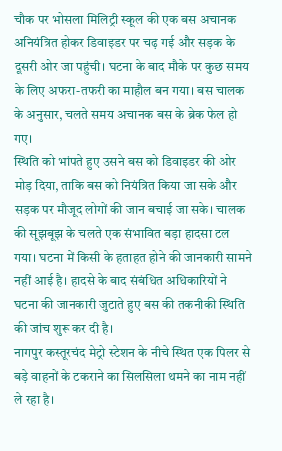चौक पर भोसला मिलिट्री स्कूल की एक बस अचानक अनियंत्रित होकर डिवाइडर पर चढ़ गई और सड़क के दूसरी ओर जा पहुंची। घटना के बाद मौके पर कुछ समय के लिए अफरा-तफरी का माहौल बन गया। बस चालक के अनुसार, चलते समय अचानक बस के ब्रेक फेल हो गए।
स्थिति को भांपते हुए उसने बस को डिवाइडर की ओर मोड़ दिया, ताकि बस को नियंत्रित किया जा सके और सड़क पर मौजूद लोगों की जान बचाई जा सके। चालक की सूझबूझ के चलते एक संभावित बड़ा हादसा टल गया। घटना में किसी के हताहत होने की जानकारी सामने नहीं आई है। हादसे के बाद संबंधित अधिकारियों ने घटना की जानकारी जुटाते हुए बस की तकनीकी स्थिति की जांच शुरू कर दी है।
नागपुर कस्तूरचंद मेट्रो स्टेशन के नीचे स्थित एक पिलर से बड़े वाहनों के टकराने का सिलसिला थमने का नाम नहीं ले रहा है।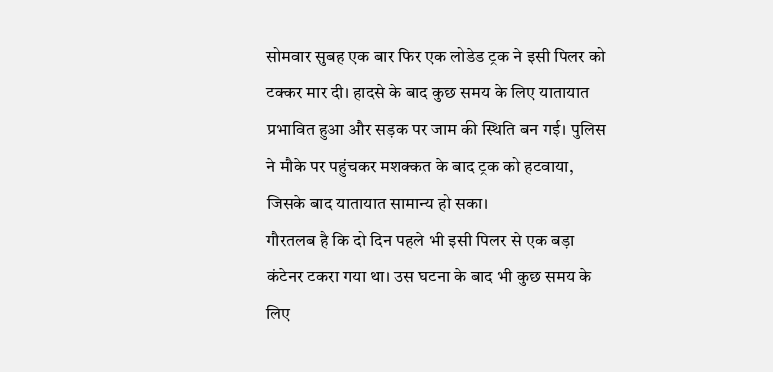सोमवार सुबह एक बार फिर एक लोडेड ट्रक ने इसी पिलर को टक्कर मार दी। हादसे के बाद कुछ समय के लिए यातायात प्रभावित हुआ और सड़क पर जाम की स्थिति बन गई। पुलिस ने मौके पर पहुंचकर मशक्कत के बाद ट्रक को हटवाया, जिसके बाद यातायात सामान्य हो सका।
गौरतलब है कि दो दिन पहले भी इसी पिलर से एक बड़ा कंटेनर टकरा गया था। उस घटना के बाद भी कुछ समय के लिए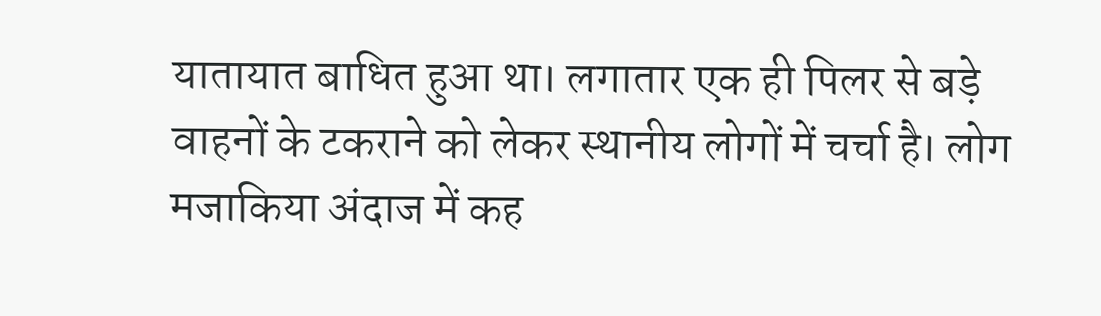यातायात बाधित हुआ था। लगातार एक ही पिलर से बड़े वाहनों के टकराने को लेकर स्थानीय लोगों में चर्चा है। लोग मजाकिया अंदाज में कह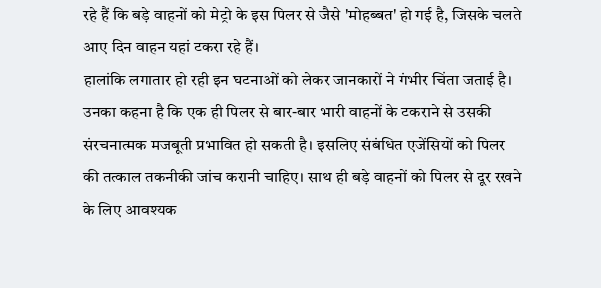रहे हैं कि बड़े वाहनों को मेट्रो के इस पिलर से जैसे 'मोहब्बत' हो गई है, जिसके चलते आए दिन वाहन यहां टकरा रहे हैं।
हालांकि लगातार हो रही इन घटनाओं को लेकर जानकारों ने गंभीर चिंता जताई है। उनका कहना है कि एक ही पिलर से बार-बार भारी वाहनों के टकराने से उसकी संरचनात्मक मजबूती प्रभावित हो सकती है। इसलिए संबंधित एजेंसियों को पिलर की तत्काल तकनीकी जांच करानी चाहिए। साथ ही बड़े वाहनों को पिलर से दूर रखने के लिए आवश्यक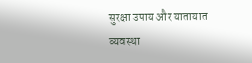सुरक्षा उपाय और यातायात व्यवस्था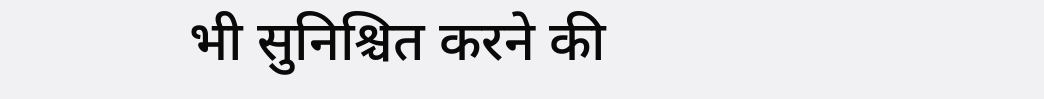भी सुनिश्चित करने की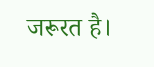जरूरत है।